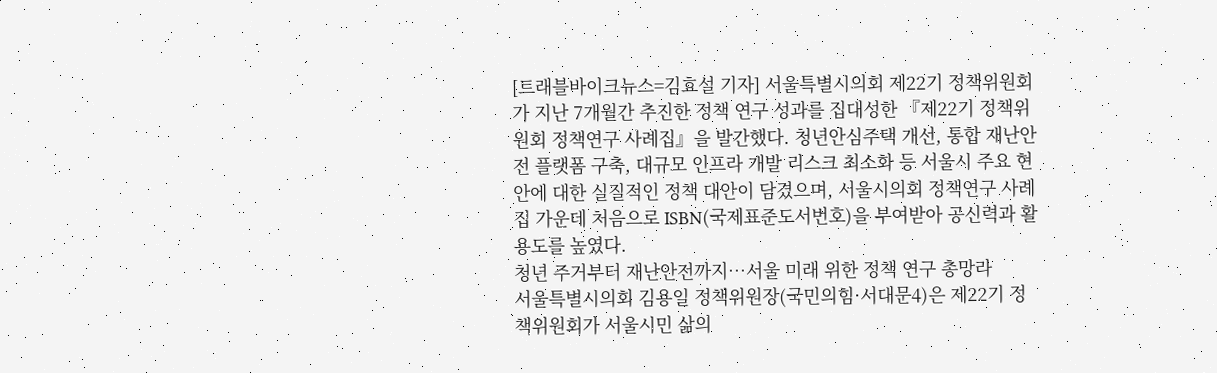[트래블바이크뉴스=김효설 기자] 서울특별시의회 제22기 정책위원회가 지난 7개월간 추진한 정책 연구 성과를 집대성한 『제22기 정책위원회 정책연구 사례집』을 발간했다. 청년안심주택 개선, 통합 재난안전 플랫폼 구축, 대규모 인프라 개발 리스크 최소화 등 서울시 주요 현안에 대한 실질적인 정책 대안이 담겼으며, 서울시의회 정책연구 사례집 가운데 처음으로 ISBN(국제표준도서번호)을 부여받아 공신력과 활용도를 높였다.
청년 주거부터 재난안전까지…서울 미래 위한 정책 연구 총망라
서울특별시의회 김용일 정책위원장(국민의힘·서대문4)은 제22기 정책위원회가 서울시민 삶의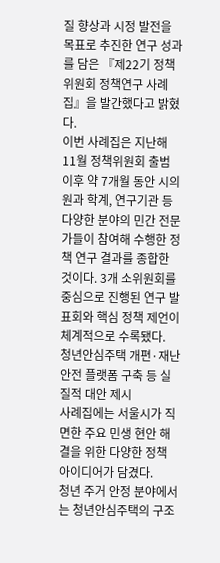질 향상과 시정 발전을 목표로 추진한 연구 성과를 담은 『제22기 정책위원회 정책연구 사례집』을 발간했다고 밝혔다.
이번 사례집은 지난해 11월 정책위원회 출범 이후 약 7개월 동안 시의원과 학계, 연구기관 등 다양한 분야의 민간 전문가들이 참여해 수행한 정책 연구 결과를 종합한 것이다. 3개 소위원회를 중심으로 진행된 연구 발표회와 핵심 정책 제언이 체계적으로 수록됐다.
청년안심주택 개편·재난안전 플랫폼 구축 등 실질적 대안 제시
사례집에는 서울시가 직면한 주요 민생 현안 해결을 위한 다양한 정책 아이디어가 담겼다.
청년 주거 안정 분야에서는 청년안심주택의 구조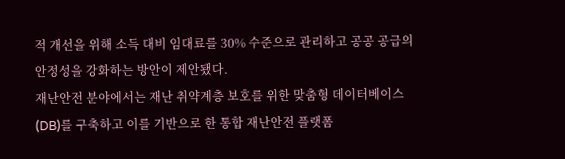적 개선을 위해 소득 대비 임대료를 30% 수준으로 관리하고 공공 공급의 안정성을 강화하는 방안이 제안됐다.
재난안전 분야에서는 재난 취약계층 보호를 위한 맞춤형 데이터베이스(DB)를 구축하고 이를 기반으로 한 통합 재난안전 플랫폼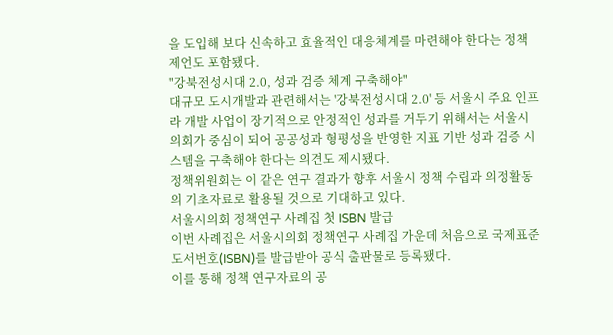을 도입해 보다 신속하고 효율적인 대응체계를 마련해야 한다는 정책 제언도 포함됐다.
"강북전성시대 2.0, 성과 검증 체계 구축해야"
대규모 도시개발과 관련해서는 '강북전성시대 2.0' 등 서울시 주요 인프라 개발 사업이 장기적으로 안정적인 성과를 거두기 위해서는 서울시의회가 중심이 되어 공공성과 형평성을 반영한 지표 기반 성과 검증 시스템을 구축해야 한다는 의견도 제시됐다.
정책위원회는 이 같은 연구 결과가 향후 서울시 정책 수립과 의정활동의 기초자료로 활용될 것으로 기대하고 있다.
서울시의회 정책연구 사례집 첫 ISBN 발급
이번 사례집은 서울시의회 정책연구 사례집 가운데 처음으로 국제표준도서번호(ISBN)를 발급받아 공식 출판물로 등록됐다.
이를 통해 정책 연구자료의 공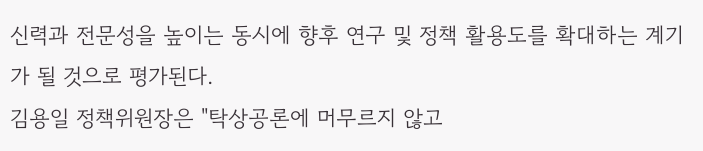신력과 전문성을 높이는 동시에 향후 연구 및 정책 활용도를 확대하는 계기가 될 것으로 평가된다.
김용일 정책위원장은 "탁상공론에 머무르지 않고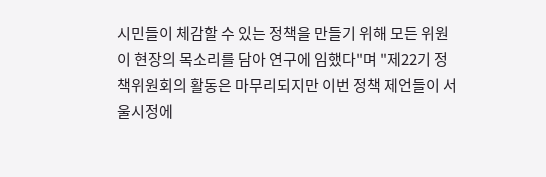시민들이 체감할 수 있는 정책을 만들기 위해 모든 위원이 현장의 목소리를 담아 연구에 임했다"며 "제22기 정책위원회의 활동은 마무리되지만 이번 정책 제언들이 서울시정에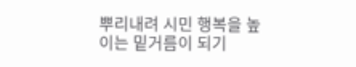뿌리내려 시민 행복을 높이는 밑거름이 되기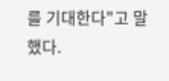를 기대한다"고 말했다.